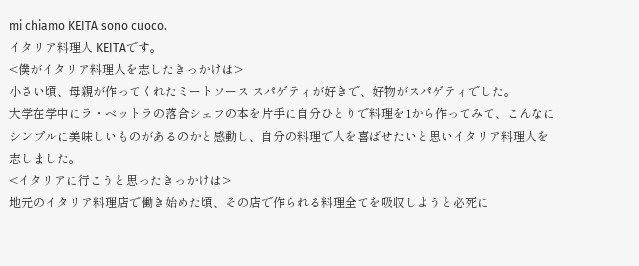mi chiamo KEITA sono cuoco.
イタリア料理人 KEITAです。
<僕がイタリア料理人を志したきっかけは>
小さい頃、母親が作ってくれたミートソース スパゲティが好きで、好物がスパゲティでした。
大学在学中にラ・ベットラの落合シェフの本を片手に自分ひとりで料理を1から作ってみて、こんなにシンプルに美味しいものがあるのかと感動し、自分の料理で人を喜ばせたいと思いイタリア料理人を志しました。
<イタリアに行こうと思ったきっかけは>
地元のイタリア料理店で働き始めた頃、その店で作られる料理全てを吸収しようと必死に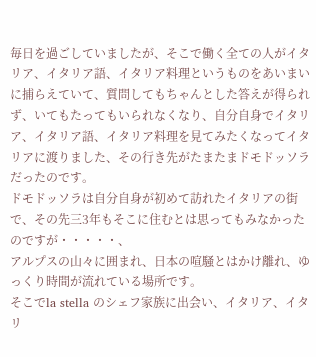毎日を過ごしていましたが、そこで働く全ての人がイタリア、イタリア語、イタリア料理というものをあいまいに捕らえていて、質問してもちゃんとした答えが得られず、いてもたってもいられなくなり、自分自身でイタリア、イタリア語、イタリア料理を見てみたくなってイタリアに渡りました、その行き先がたまたまドモドッソラだったのです。
ドモドッソラは自分自身が初めて訪れたイタリアの街で、その先三3年もそこに住むとは思ってもみなかったのですが・・・・・、
アルプスの山々に囲まれ、日本の喧騒とはかけ離れ、ゆっくり時間が流れている場所です。
そこでla stella のシェフ家族に出会い、イタリア、イタリ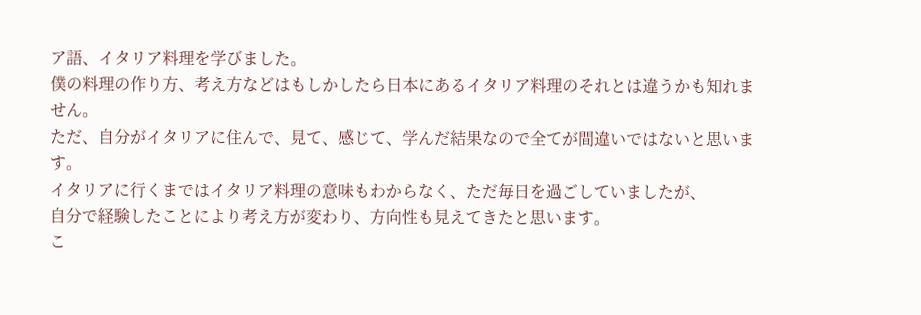ア語、イタリア料理を学びました。
僕の料理の作り方、考え方などはもしかしたら日本にあるイタリア料理のそれとは違うかも知れません。
ただ、自分がイタリアに住んで、見て、感じて、学んだ結果なので全てが間違いではないと思います。
イタリアに行くまではイタリア料理の意味もわからなく、ただ毎日を過ごしていましたが、
自分で経験したことにより考え方が変わり、方向性も見えてきたと思います。
こ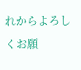れからよろしくお願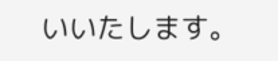いいたします。